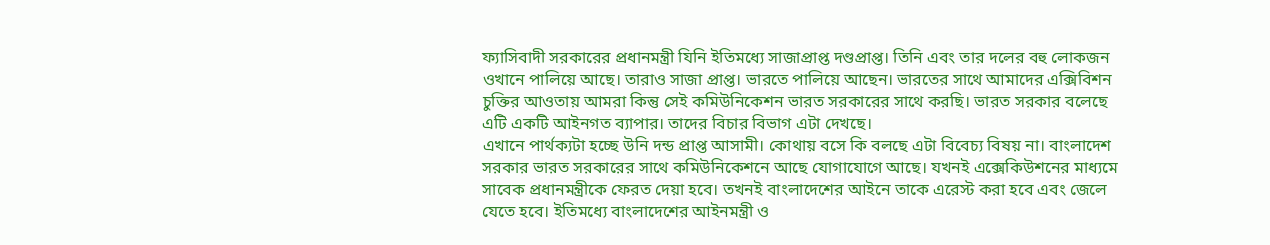ফ্যাসিবাদী সরকারের প্রধানমন্ত্রী যিনি ইতিমধ্যে সাজাপ্রাপ্ত দণ্ডপ্রাপ্ত। তিনি এবং তার দলের বহু লোকজন ওখানে পালিয়ে আছে। তারাও সাজা প্রাপ্ত। ভারতে পালিয়ে আছেন। ভারতের সাথে আমাদের এক্সিবিশন চুক্তির আওতায় আমরা কিন্তু সেই কমিউনিকেশন ভারত সরকারের সাথে করছি। ভারত সরকার বলেছে এটি একটি আইনগত ব্যাপার। তাদের বিচার বিভাগ এটা দেখছে।
এখানে পার্থক্যটা হচ্ছে উনি দন্ড প্রাপ্ত আসামী। কোথায় বসে কি বলছে এটা বিবেচ্য বিষয় না। বাংলাদেশ সরকার ভারত সরকারের সাথে কমিউনিকেশনে আছে যোগাযোগে আছে। যখনই এক্সেকিউশনের মাধ্যমে সাবেক প্রধানমন্ত্রীকে ফেরত দেয়া হবে। তখনই বাংলাদেশের আইনে তাকে এরেস্ট করা হবে এবং জেলে যেতে হবে। ইতিমধ্যে বাংলাদেশের আইনমন্ত্রী ও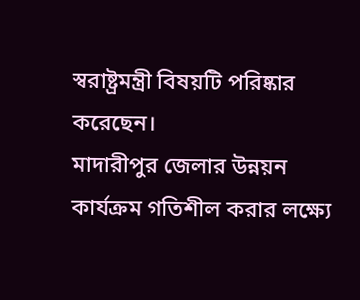স্বরাষ্ট্রমন্ত্রী বিষয়টি পরিষ্কার করেছেন।
মাদারীপুর জেলার উন্নয়ন কার্যক্রম গতিশীল করার লক্ষ্যে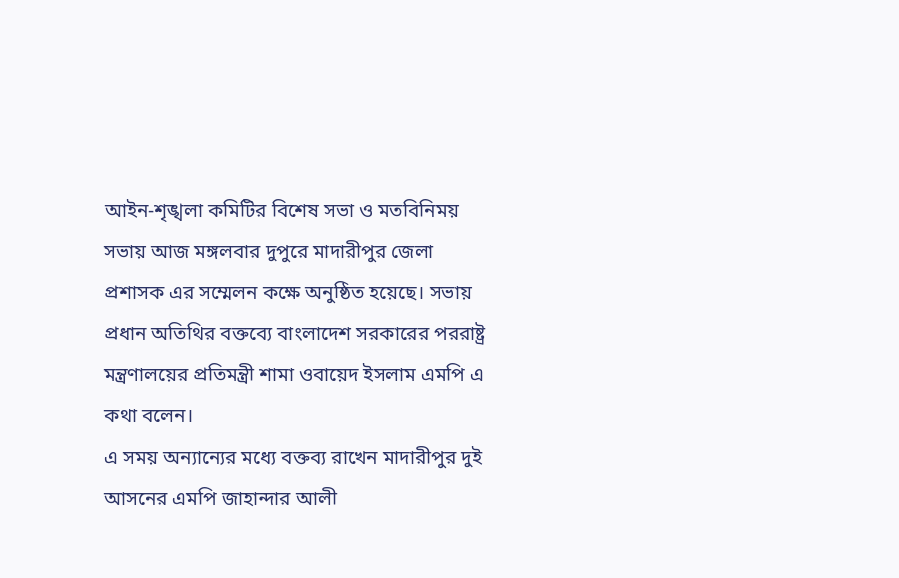আইন-শৃঙ্খলা কমিটির বিশেষ সভা ও মতবিনিময় সভায় আজ মঙ্গলবার দুপুরে মাদারীপুর জেলা প্রশাসক এর সম্মেলন কক্ষে অনুষ্ঠিত হয়েছে। সভায় প্রধান অতিথির বক্তব্যে বাংলাদেশ সরকারের পররাষ্ট্র মন্ত্রণালয়ের প্রতিমন্ত্রী শামা ওবায়েদ ইসলাম এমপি এ কথা বলেন।
এ সময় অন্যান্যের মধ্যে বক্তব্য রাখেন মাদারীপুর দুই আসনের এমপি জাহান্দার আলী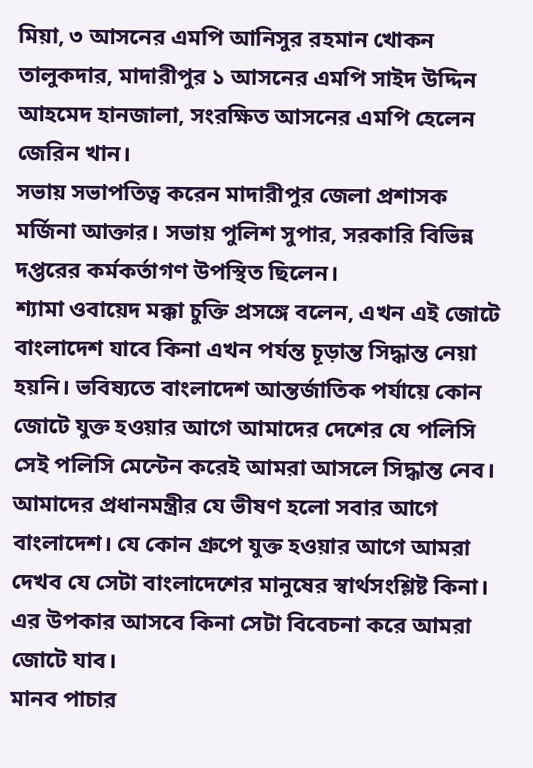মিয়া, ৩ আসনের এমপি আনিসুর রহমান খোকন তালুকদার, মাদারীপুর ১ আসনের এমপি সাইদ উদ্দিন আহমেদ হানজালা, সংরক্ষিত আসনের এমপি হেলেন জেরিন খান।
সভায় সভাপতিত্ব করেন মাদারীপুর জেলা প্রশাসক মর্জিনা আক্তার। সভায় পুলিশ সুপার, সরকারি বিভিন্ন দপ্তরের কর্মকর্তাগণ উপস্থিত ছিলেন।
শ্যামা ওবায়েদ মক্কা চুক্তি প্রসঙ্গে বলেন, এখন এই জোটে বাংলাদেশ যাবে কিনা এখন পর্যন্ত চূড়ান্ত সিদ্ধান্ত নেয়া হয়নি। ভবিষ্যতে বাংলাদেশ আন্তর্জাতিক পর্যায়ে কোন জোটে যুক্ত হওয়ার আগে আমাদের দেশের যে পলিসি সেই পলিসি মেন্টেন করেই আমরা আসলে সিদ্ধান্ত নেব। আমাদের প্রধানমন্ত্রীর যে ভীষণ হলো সবার আগে বাংলাদেশ। যে কোন গ্রুপে যুক্ত হওয়ার আগে আমরা দেখব যে সেটা বাংলাদেশের মানুষের স্বার্থসংশ্লিষ্ট কিনা। এর উপকার আসবে কিনা সেটা বিবেচনা করে আমরা জোটে যাব।
মানব পাচার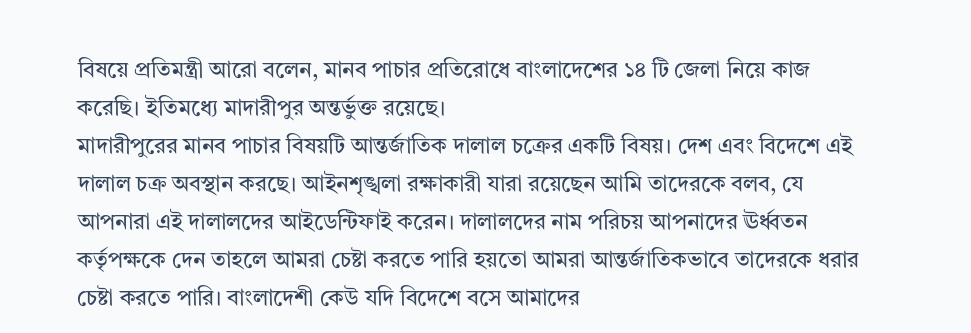বিষয়ে প্রতিমন্ত্রী আরো বলেন, মানব পাচার প্রতিরোধে বাংলাদেশের ১৪ টি জেলা নিয়ে কাজ করেছি। ইতিমধ্যে মাদারীপুর অন্তর্ভুক্ত রয়েছে।
মাদারীপুরের মানব পাচার বিষয়টি আন্তর্জাতিক দালাল চক্রের একটি বিষয়। দেশ এবং বিদেশে এই দালাল চক্র অবস্থান করছে। আইনশৃঙ্খলা রক্ষাকারী যারা রয়েছেন আমি তাদেরকে বলব, যে আপনারা এই দালালদের আইডেন্টিফাই করেন। দালালদের নাম পরিচয় আপনাদের ঊর্ধ্বতন কর্তৃপক্ষকে দেন তাহলে আমরা চেষ্টা করতে পারি হয়তো আমরা আন্তর্জাতিকভাবে তাদেরকে ধরার চেষ্টা করতে পারি। বাংলাদেশী কেউ যদি বিদেশে বসে আমাদের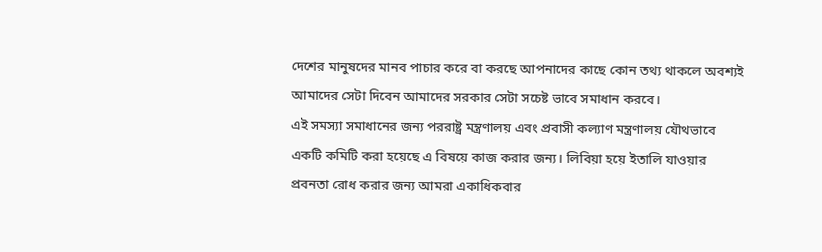দেশের মানুষদের মানব পাচার করে বা করছে আপনাদের কাছে কোন তথ্য থাকলে অবশ্যই আমাদের সেটা দিবেন আমাদের সরকার সেটা সচেষ্ট ভাবে সমাধান করবে।
এই সমস্যা সমাধানের জন্য পররাষ্ট্র মন্ত্রণালয় এবং প্রবাসী কল্যাণ মন্ত্রণালয় যৌথভাবে একটি কমিটি করা হয়েছে এ বিষয়ে কাজ করার জন্য। লিবিয়া হয়ে ইতালি যাওয়ার প্রবনতা রোধ করার জন্য আমরা একাধিকবার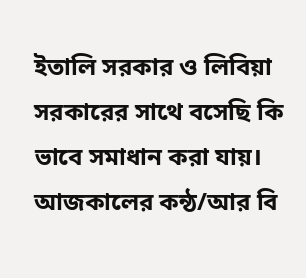ইতালি সরকার ও লিবিয়া সরকারের সাথে বসেছি কি ভাবে সমাধান করা যায়।
আজকালের কন্ঠ/আর বি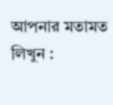আপনার মতামত লিখুন :